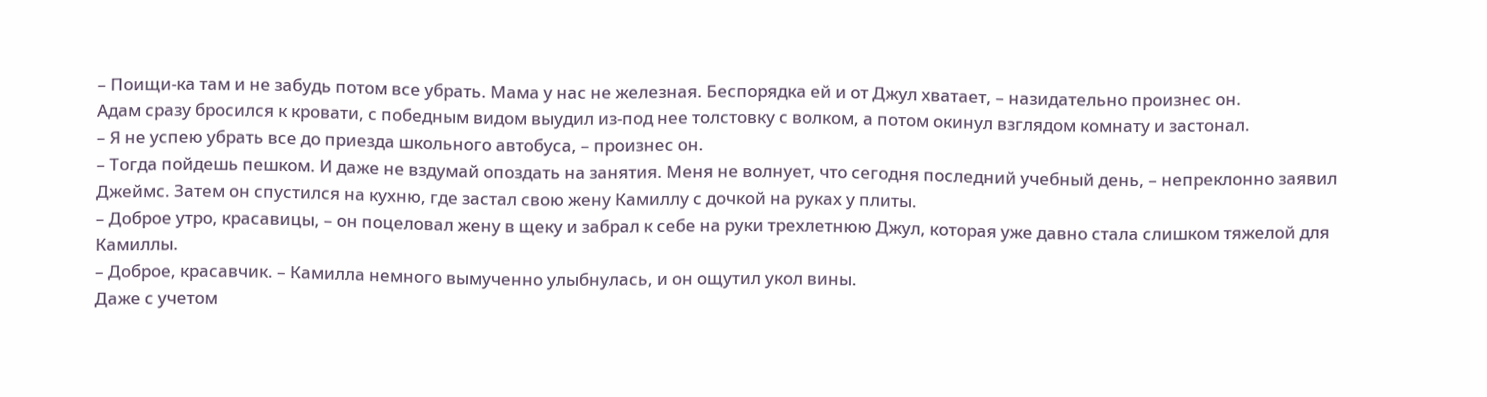– Поищи-ка там и не забудь потом все убрать. Мама у нас не железная. Беспорядка ей и от Джул хватает, – назидательно произнес он.
Адам сразу бросился к кровати, с победным видом выудил из-под нее толстовку с волком, а потом окинул взглядом комнату и застонал.
– Я не успею убрать все до приезда школьного автобуса, – произнес он.
– Тогда пойдешь пешком. И даже не вздумай опоздать на занятия. Меня не волнует, что сегодня последний учебный день, – непреклонно заявил Джеймс. Затем он спустился на кухню, где застал свою жену Камиллу с дочкой на руках у плиты.
– Доброе утро, красавицы, – он поцеловал жену в щеку и забрал к себе на руки трехлетнюю Джул, которая уже давно стала слишком тяжелой для Камиллы.
– Доброе, красавчик. – Камилла немного вымученно улыбнулась, и он ощутил укол вины.
Даже с учетом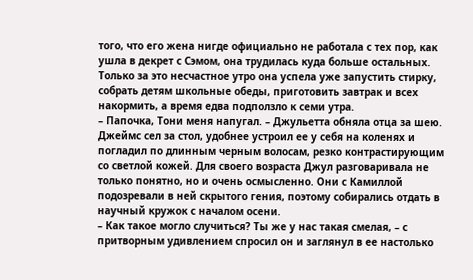того, что его жена нигде официально не работала с тех пор, как ушла в декрет с Сэмом, она трудилась куда больше остальных. Только за это несчастное утро она успела уже запустить стирку, собрать детям школьные обеды, приготовить завтрак и всех накормить, а время едва подползло к семи утра.
– Папочка, Тони меня напугал. – Джульетта обняла отца за шею.
Джеймс сел за стол, удобнее устроил ее у себя на коленях и погладил по длинным черным волосам, резко контрастирующим со светлой кожей. Для своего возраста Джул разговаривала не только понятно, но и очень осмысленно. Они с Камиллой подозревали в ней скрытого гения, поэтому собирались отдать в научный кружок с началом осени.
– Как такое могло случиться? Ты же у нас такая смелая, – с притворным удивлением спросил он и заглянул в ее настолько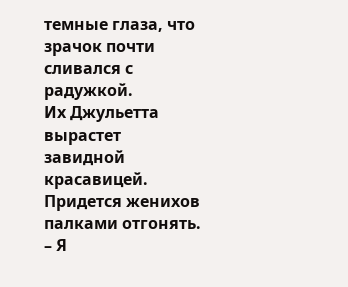темные глаза, что зрачок почти сливался с радужкой.
Их Джульетта вырастет завидной красавицей. Придется женихов палками отгонять.
– Я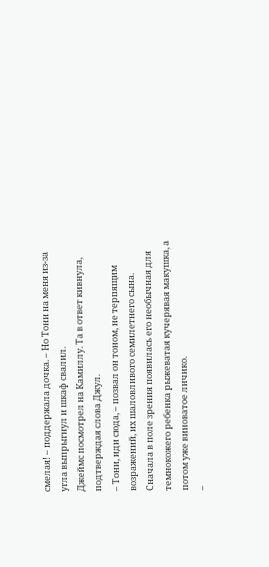смелая! – поддержала дочка. – Но Тони на меня из-за угла выпрыгнул и шкаф свалил.
Джеймс посмотрел на Камиллу. Та в ответ кивнула, подтверждая слова Джул.
– Тони, иди сюда, – позвал он тоном, не терпящим возражений, их шаловливого семилетнего сына.
Сначала в поле зрения появилась его необычная для темнокожего ребенка рыжеватая кучерявая макушка, а потом уже виноватое личико.
–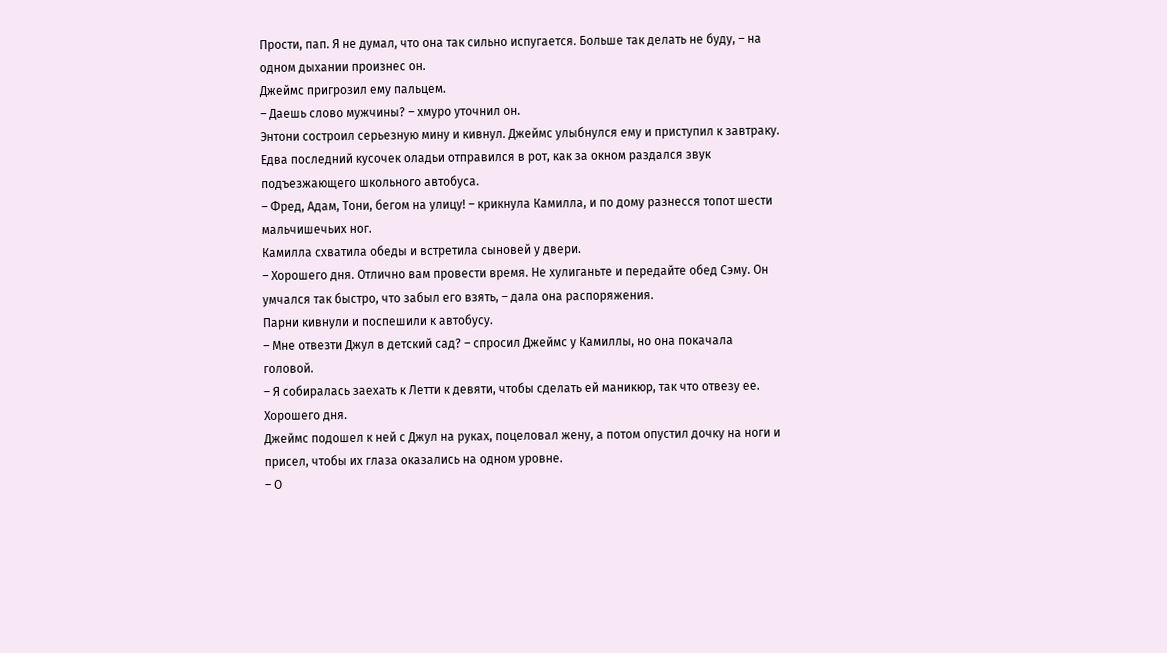Прости, пап. Я не думал, что она так сильно испугается. Больше так делать не буду, – на одном дыхании произнес он.
Джеймс пригрозил ему пальцем.
– Даешь слово мужчины? – хмуро уточнил он.
Энтони состроил серьезную мину и кивнул. Джеймс улыбнулся ему и приступил к завтраку. Едва последний кусочек оладьи отправился в рот, как за окном раздался звук подъезжающего школьного автобуса.
– Фред, Адам, Тони, бегом на улицу! – крикнула Камилла, и по дому разнесся топот шести мальчишечьих ног.
Камилла схватила обеды и встретила сыновей у двери.
– Хорошего дня. Отлично вам провести время. Не хулиганьте и передайте обед Сэму. Он умчался так быстро, что забыл его взять, – дала она распоряжения.
Парни кивнули и поспешили к автобусу.
– Мне отвезти Джул в детский сад? – спросил Джеймс у Камиллы, но она покачала головой.
– Я собиралась заехать к Летти к девяти, чтобы сделать ей маникюр, так что отвезу ее. Хорошего дня.
Джеймс подошел к ней с Джул на руках, поцеловал жену, а потом опустил дочку на ноги и присел, чтобы их глаза оказались на одном уровне.
– О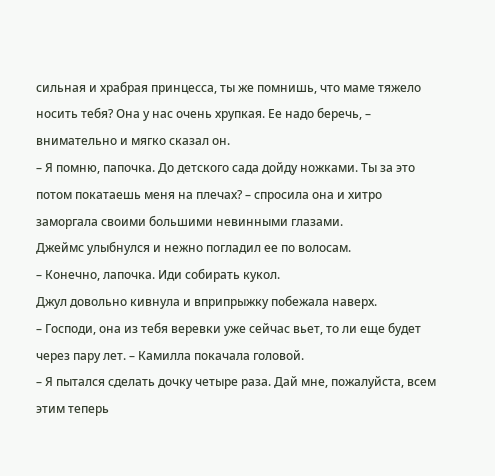сильная и храбрая принцесса, ты же помнишь, что маме тяжело носить тебя? Она у нас очень хрупкая. Ее надо беречь, – внимательно и мягко сказал он.
– Я помню, папочка. До детского сада дойду ножками. Ты за это потом покатаешь меня на плечах? – спросила она и хитро заморгала своими большими невинными глазами.
Джеймс улыбнулся и нежно погладил ее по волосам.
– Конечно, лапочка. Иди собирать кукол.
Джул довольно кивнула и вприпрыжку побежала наверх.
– Господи, она из тебя веревки уже сейчас вьет, то ли еще будет через пару лет. – Камилла покачала головой.
– Я пытался сделать дочку четыре раза. Дай мне, пожалуйста, всем этим теперь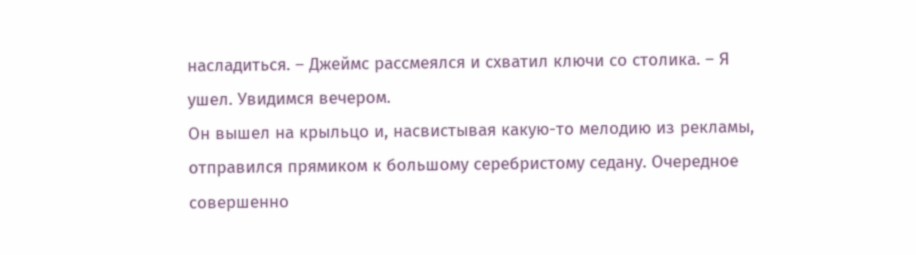насладиться. – Джеймс рассмеялся и схватил ключи со столика. – Я ушел. Увидимся вечером.
Он вышел на крыльцо и, насвистывая какую-то мелодию из рекламы, отправился прямиком к большому серебристому седану. Очередное совершенно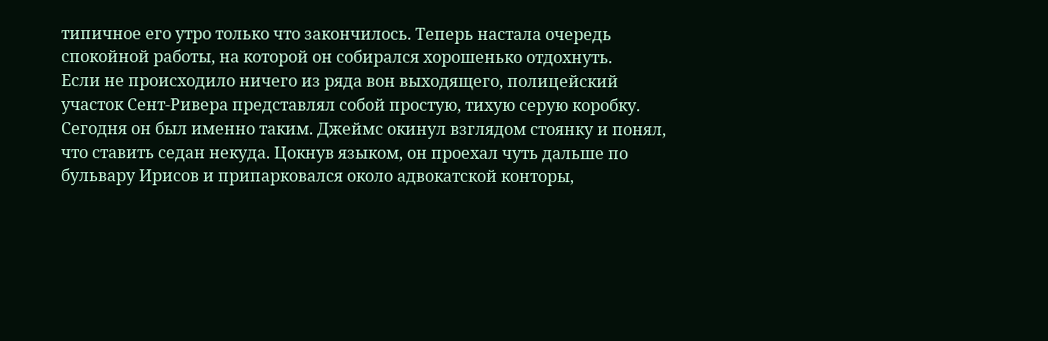типичное его утро только что закончилось. Теперь настала очередь спокойной работы, на которой он собирался хорошенько отдохнуть.
Если не происходило ничего из ряда вон выходящего, полицейский участок Сент-Ривера представлял собой простую, тихую серую коробку. Сегодня он был именно таким. Джеймс окинул взглядом стоянку и понял, что ставить седан некуда. Цокнув языком, он проехал чуть дальше по бульвару Ирисов и припарковался около адвокатской конторы,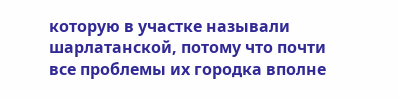которую в участке называли шарлатанской, потому что почти все проблемы их городка вполне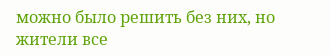можно было решить без них, но жители все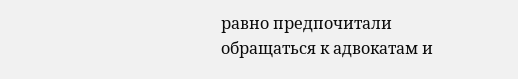равно предпочитали обращаться к адвокатам и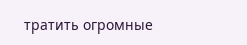тратить огромные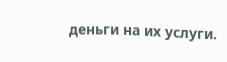деньги на их услуги.